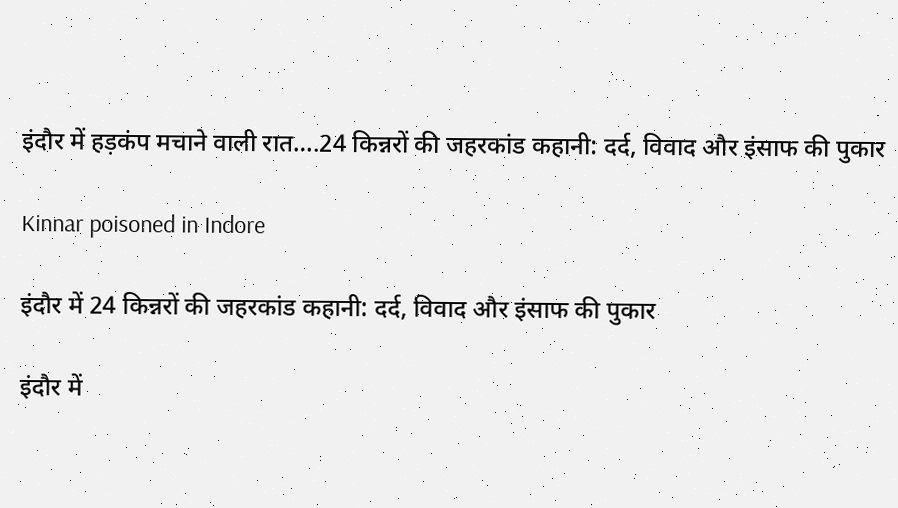इंदौर में हड़कंप मचाने वाली रात….24 किन्नरों की जहरकांड कहानी: दर्द, विवाद और इंसाफ की पुकार

Kinnar poisoned in Indore

इंदौर में 24 किन्नरों की जहरकांड कहानी: दर्द, विवाद और इंसाफ की पुकार

इंदौर में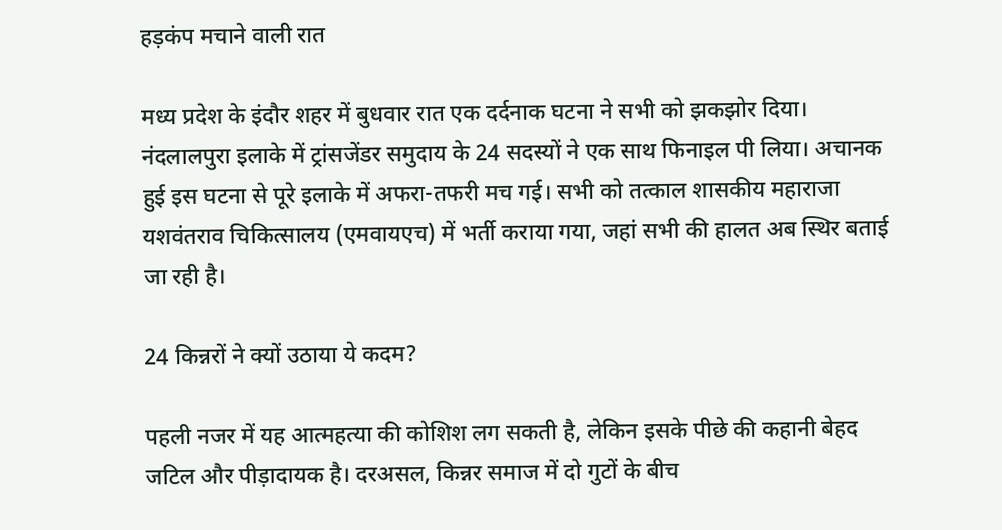हड़कंप मचाने वाली रात

मध्य प्रदेश के इंदौर शहर में बुधवार रात एक दर्दनाक घटना ने सभी को झकझोर दिया। नंदलालपुरा इलाके में ट्रांसजेंडर समुदाय के 24 सदस्यों ने एक साथ फिनाइल पी लिया। अचानक हुई इस घटना से पूरे इलाके में अफरा-तफरी मच गई। सभी को तत्काल शासकीय महाराजा यशवंतराव चिकित्सालय (एमवायएच) में भर्ती कराया गया, जहां सभी की हालत अब स्थिर बताई जा रही है।

24 किन्नरों ने क्यों उठाया ये कदम?

पहली नजर में यह आत्महत्या की कोशिश लग सकती है, लेकिन इसके पीछे की कहानी बेहद जटिल और पीड़ादायक है। दरअसल, किन्नर समाज में दो गुटों के बीच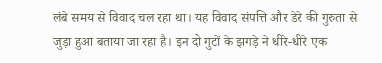लंबे समय से विवाद चल रहा था। यह विवाद संपत्ति और डेरे की गुरुता से जुड़ा हुआ बताया जा रहा है। इन दो गुटों के झगड़े ने धीरे-धीरे एक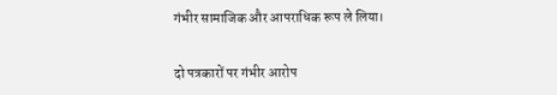गंभीर सामाजिक और आपराधिक रूप ले लिया।

दो पत्रकारों पर गंभीर आरोप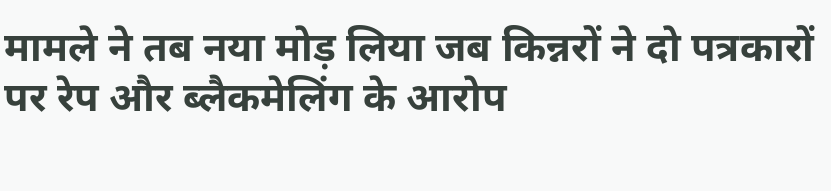मामले ने तब नया मोड़ लिया जब किन्नरों ने दो पत्रकारों पर रेप और ब्लैकमेलिंग के आरोप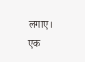लगाए। एक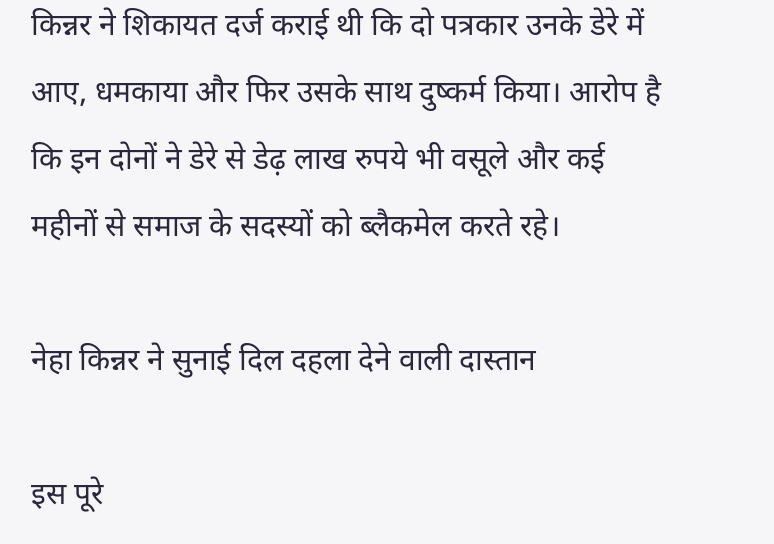किन्नर ने शिकायत दर्ज कराई थी कि दो पत्रकार उनके डेरे में आए, धमकाया और फिर उसके साथ दुष्कर्म किया। आरोप है कि इन दोनों ने डेरे से डेढ़ लाख रुपये भी वसूले और कई महीनों से समाज के सदस्यों को ब्लैकमेल करते रहे।

नेहा किन्नर ने सुनाई दिल दहला देने वाली दास्तान

इस पूरे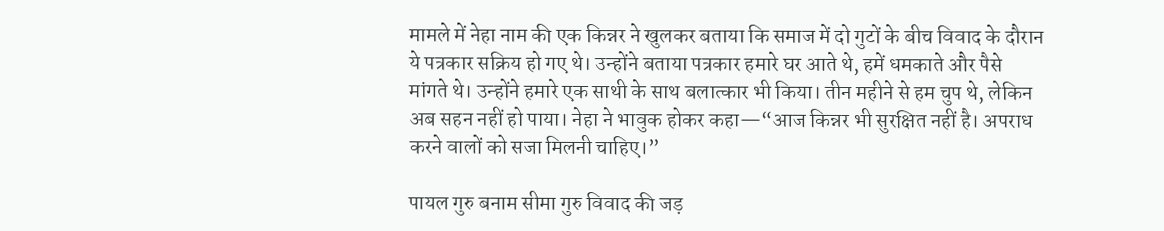मामले में नेहा नाम की एक किन्नर ने खुलकर बताया कि समाज में दो गुटों के बीच विवाद के दौरान ये पत्रकार सक्रिय हो गए थे। उन्होंने बताया पत्रकार हमारे घर आते थे, हमें धमकाते और पैसे मांगते थे। उन्होंने हमारे एक साथी के साथ बलात्कार भी किया। तीन महीने से हम चुप थे, लेकिन अब सहन नहीं हो पाया। नेहा ने भावुक होकर कहा—“आज किन्नर भी सुरक्षित नहीं है। अपराध करने वालों को सजा मिलनी चाहिए।”

पायल गुरु बनाम सीमा गुरु विवाद की जड़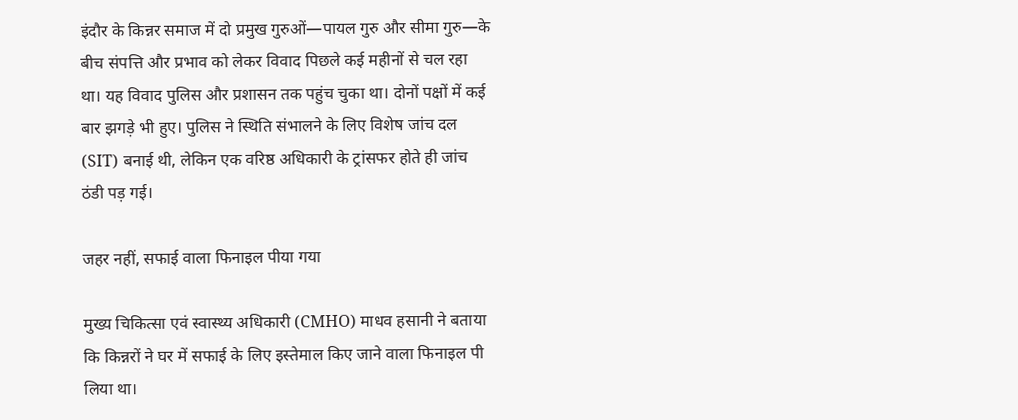इंदौर के किन्नर समाज में दो प्रमुख गुरुओं—पायल गुरु और सीमा गुरु—के बीच संपत्ति और प्रभाव को लेकर विवाद पिछले कई महीनों से चल रहा था। यह विवाद पुलिस और प्रशासन तक पहुंच चुका था। दोनों पक्षों में कई बार झगड़े भी हुए। पुलिस ने स्थिति संभालने के लिए विशेष जांच दल (SIT) बनाई थी, लेकिन एक वरिष्ठ अधिकारी के ट्रांसफर होते ही जांच ठंडी पड़ गई।

जहर नहीं, सफाई वाला फिनाइल पीया गया

मुख्य चिकित्सा एवं स्वास्थ्य अधिकारी (CMHO) माधव हसानी ने बताया कि किन्नरों ने घर में सफाई के लिए इस्तेमाल किए जाने वाला फिनाइल पी लिया था।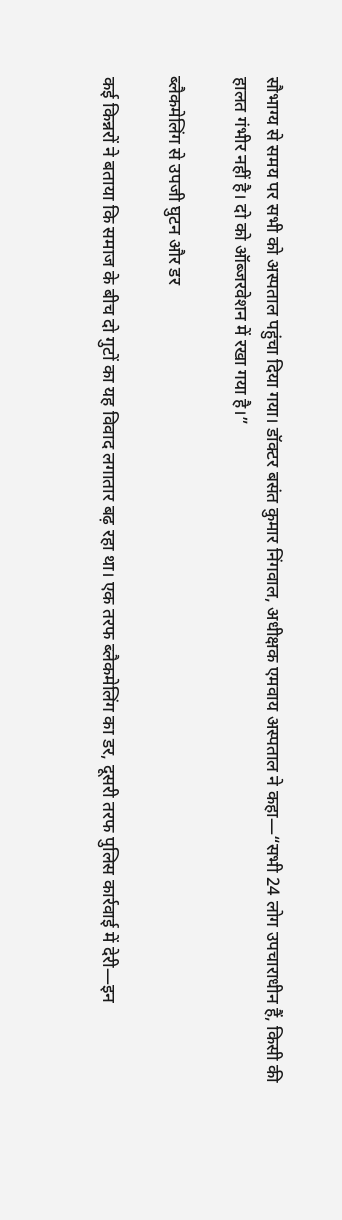सौभाग्य से समय पर सभी को अस्पताल पहुंचा दिया गया। डॉक्टर बसंत कुमार निंगवाल, अधीक्षक एमवाय अस्पताल ने कहा—“सभी 24 लोग उपचाराधीन हैं, किसी की हालत गंभीर नहीं है। दो को ऑब्जरवेशन में रखा गया है।”

ब्लैकमेलिंग से उपजी घुटन और डर

कई किन्नरों ने बताया कि समाज के बीच दो गुटों का यह विवाद लगातार बढ़ रहा था। एक तरफ ब्लैकमेलिंग का डर, दूसरी तरफ पुलिस कार्रवाई में देरी—इन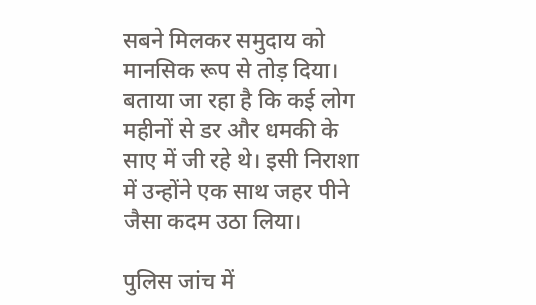सबने मिलकर समुदाय को मानसिक रूप से तोड़ दिया। बताया जा रहा है कि कई लोग महीनों से डर और धमकी के साए में जी रहे थे। इसी निराशा में उन्होंने एक साथ जहर पीने जैसा कदम उठा लिया।

पुलिस जांच में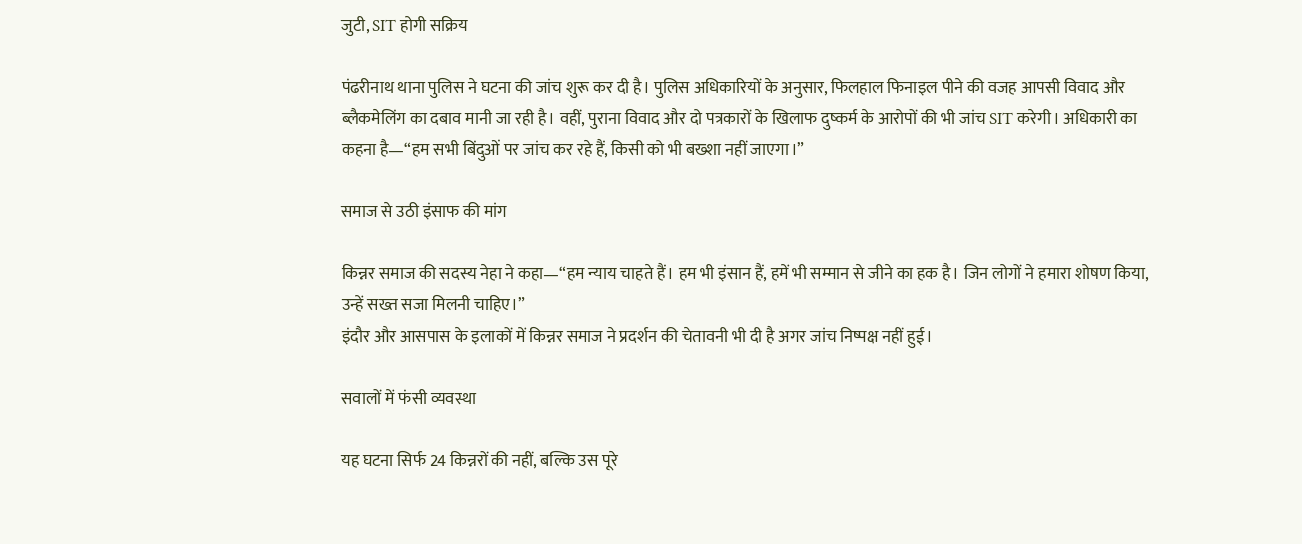जुटी, SIT होगी सक्रिय

पंढरीनाथ थाना पुलिस ने घटना की जांच शुरू कर दी है। पुलिस अधिकारियों के अनुसार, फिलहाल फिनाइल पीने की वजह आपसी विवाद और ब्लैकमेलिंग का दबाव मानी जा रही है। वहीं, पुराना विवाद और दो पत्रकारों के खिलाफ दुष्कर्म के आरोपों की भी जांच SIT करेगी। अधिकारी का कहना है—“हम सभी बिंदुओं पर जांच कर रहे हैं, किसी को भी बख्शा नहीं जाएगा।”

समाज से उठी इंसाफ की मांग

किन्नर समाज की सदस्य नेहा ने कहा—“हम न्याय चाहते हैं। हम भी इंसान हैं, हमें भी सम्मान से जीने का हक है। जिन लोगों ने हमारा शोषण किया, उन्हें सख्त सजा मिलनी चाहिए।”
इंदौर और आसपास के इलाकों में किन्नर समाज ने प्रदर्शन की चेतावनी भी दी है अगर जांच निष्पक्ष नहीं हुई।

सवालों में फंसी व्यवस्था

यह घटना सिर्फ 24 किन्नरों की नहीं, बल्कि उस पूरे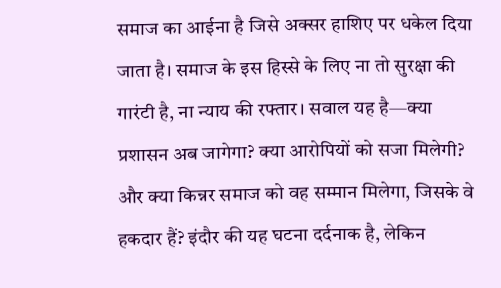समाज का आईना है जिसे अक्सर हाशिए पर धकेल दिया जाता है। समाज के इस हिस्से के लिए ना तो सुरक्षा की गारंटी है, ना न्याय की रफ्तार। सवाल यह है—क्या प्रशासन अब जागेगा? क्या आरोपियों को सजा मिलेगी? और क्या किन्नर समाज को वह सम्मान मिलेगा, जिसके वे हकदार हैं? इंदौर की यह घटना दर्दनाक है, लेकिन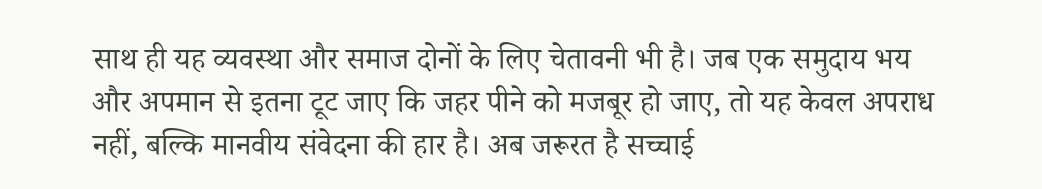साथ ही यह व्यवस्था और समाज दोनों के लिए चेतावनी भी है। जब एक समुदाय भय और अपमान से इतना टूट जाए कि जहर पीने को मजबूर हो जाए, तो यह केवल अपराध नहीं, बल्कि मानवीय संवेदना की हार है। अब जरूरत है सच्चाई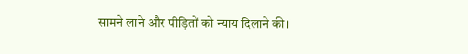सामने लाने और पीड़ितों को न्याय दिलाने की।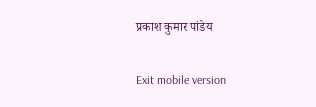प्रकाश कुमार पांडेय

Exit mobile version